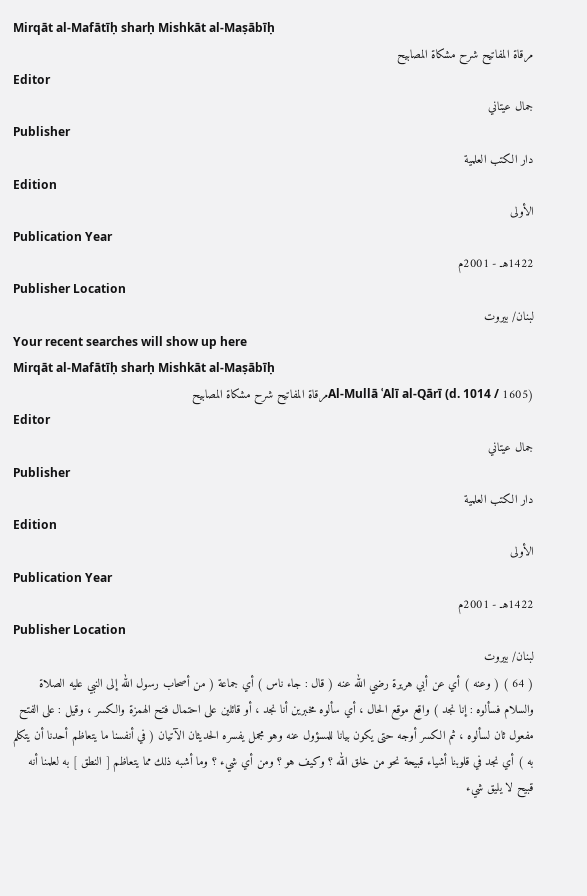Mirqāt al-Mafātīḥ sharḥ Mishkāt al-Maṣābīḥ
مرقاة المفاتيح شرح مشكاة المصابيح
Editor
جمال عيتاني
Publisher
دار الكتب العلمية
Edition
الأولى
Publication Year
1422هـ - 2001م
Publisher Location
لبنان/ بيروت
Your recent searches will show up here
Mirqāt al-Mafātīḥ sharḥ Mishkāt al-Maṣābīḥ
Al-Mullā ʿAlī al-Qārī (d. 1014 / 1605)مرقاة المفاتيح شرح مشكاة المصابيح
Editor
جمال عيتاني
Publisher
دار الكتب العلمية
Edition
الأولى
Publication Year
1422هـ - 2001م
Publisher Location
لبنان/ بيروت
( 64 ) ( وعنه ) أي عن أبي هريرة رضي الله عنه ( قال : جاء ناس ) أي جماعة ( من أصحاب رسول الله إلى النبي عليه الصلاة والسلام فسألوه : إنا نجد ) واقع موقع الحال ، أي سألوه مخبرين أنا نجد ، أو قائلين على احتمال فتح الهمزة والكسر ، وقيل : على الفتح مفعول ثان لسألوه ، ثم الكسر أوجه حتى يكون بيانا للمسؤول عنه وهو مجمل يفسره الحديثان الآتيان ( في أنفسنا ما يتعاظم أحدنا أن يتكلم به ) أي نجد في قلوبنا أشياء قبيحة نحو من خلق الله ؟ وكيف هو ؟ ومن أي شيء ؟ وما أشبه ذلك مما يتعاظم [ النطق ] به لعلمنا أنه قبيح لا يليق شيء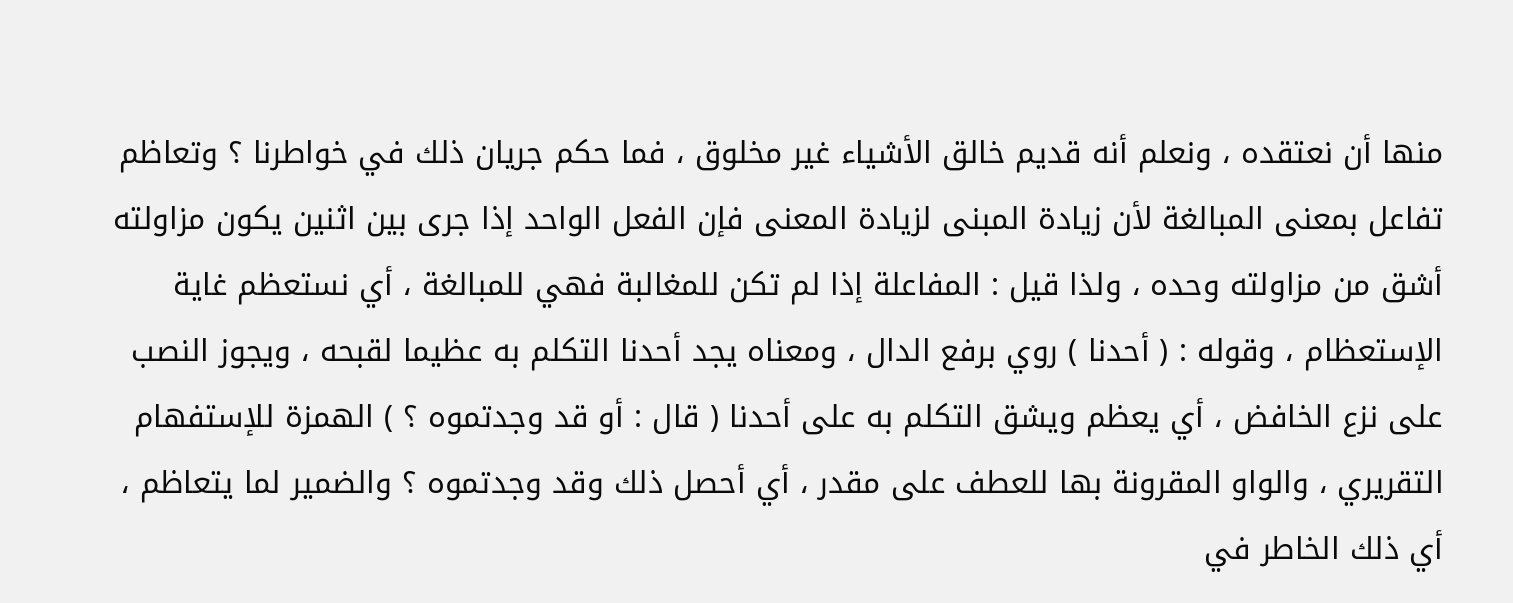منها أن نعتقده ، ونعلم أنه قديم خالق الأشياء غير مخلوق ، فما حكم جريان ذلك في خواطرنا ؟ وتعاظم تفاعل بمعنى المبالغة لأن زيادة المبنى لزيادة المعنى فإن الفعل الواحد إذا جرى بين اثنين يكون مزاولته أشق من مزاولته وحده ، ولذا قيل : المفاعلة إذا لم تكن للمغالبة فهي للمبالغة ، أي نستعظم غاية الإستعظام ، وقوله : ( أحدنا ) روي برفع الدال ، ومعناه يجد أحدنا التكلم به عظيما لقبحه ، ويجوز النصب على نزع الخافض ، أي يعظم ويشق التكلم به على أحدنا ( قال : أو قد وجدتموه ؟ ) الهمزة للإستفهام التقريري ، والواو المقرونة بها للعطف على مقدر ، أي أحصل ذلك وقد وجدتموه ؟ والضمير لما يتعاظم ، أي ذلك الخاطر في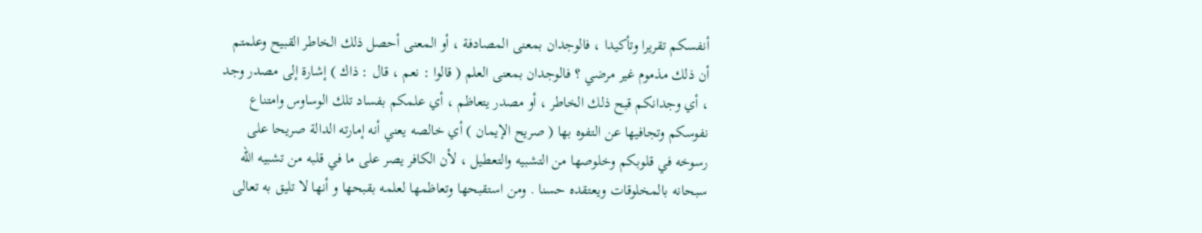أنفسكم تقريرا وتأكيدا ، فالوجدان بمعنى المصادفة ، أو المعنى أحصل ذلك الخاطر القبيح وعلمتم أن ذلك مذموم غير مرضي ؟ فالوجدان بمعنى العلم ( قالوا : نعم ، قال : ذاك ) إشارة إلى مصدر وجد ، أي وجدانكم قبح ذلك الخاطر ، أو مصدر يتعاظم ، أي علمكم بفساد تلك الوساوس وامتناع نفوسكم وتجافيها عن التفوه بها ( صريح الإيمان ) أي خالصه يعني أنه إمارته الدالة صريحا على رسوخه في قلوبكم وخلوصها من التشبيه والتعطيل ، لأن الكافر يصر على ما في قلبه من تشبيه الله سبحانه بالمخلوقات ويعتقده حسنا . ومن استقبحها وتعاظمها لعلمه بقبحها و أنها لا تليق به تعالى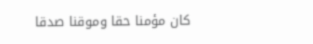كان مؤمنا حقا وموقنا صدقا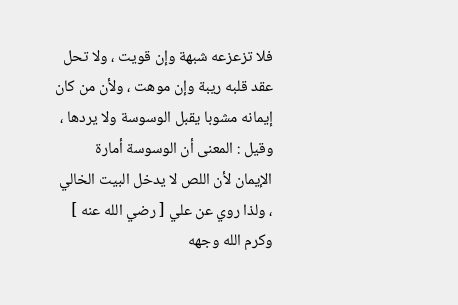فلا تزعزعه شبهة وإن قويت ، ولا تحل عقد قلبه ريبة وإن موهت ، ولأن من كان إيمانه مشوبا يقبل الوسوسة ولا يردها ، وقيل : المعنى أن الوسوسة أمارة الإيمان لأن اللص لا يدخل البيت الخالي ، ولذا روي عن علي [ رضي الله عنه ] وكرم الله وجهه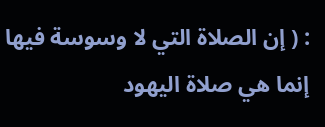: ( إن الصلاة التي لا وسوسة فيها إنما هي صلاة اليهود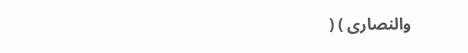والنصارى ) (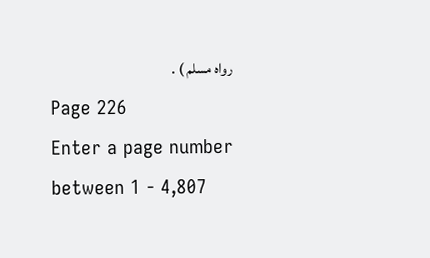رواه مسلم ) .
Page 226
Enter a page number between 1 - 4,807